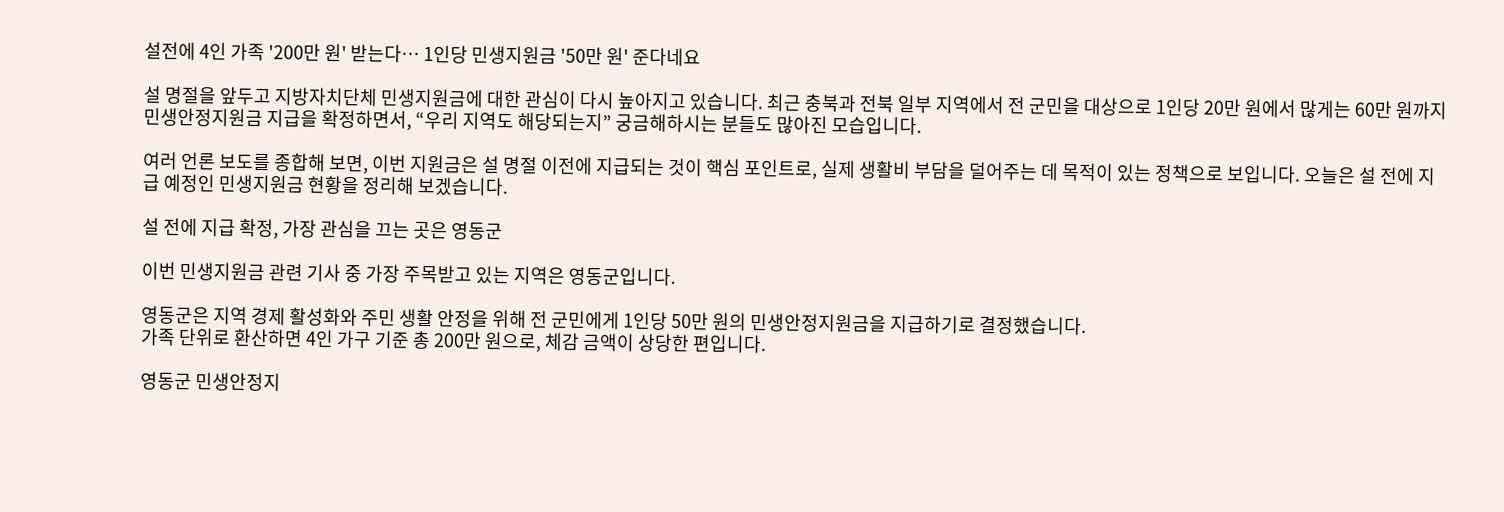설전에 4인 가족 '200만 원' 받는다… 1인당 민생지원금 '50만 원' 준다네요

설 명절을 앞두고 지방자치단체 민생지원금에 대한 관심이 다시 높아지고 있습니다. 최근 충북과 전북 일부 지역에서 전 군민을 대상으로 1인당 20만 원에서 많게는 60만 원까지 민생안정지원금 지급을 확정하면서, “우리 지역도 해당되는지” 궁금해하시는 분들도 많아진 모습입니다.

여러 언론 보도를 종합해 보면, 이번 지원금은 설 명절 이전에 지급되는 것이 핵심 포인트로, 실제 생활비 부담을 덜어주는 데 목적이 있는 정책으로 보입니다. 오늘은 설 전에 지급 예정인 민생지원금 현황을 정리해 보겠습니다.

설 전에 지급 확정, 가장 관심을 끄는 곳은 영동군

이번 민생지원금 관련 기사 중 가장 주목받고 있는 지역은 영동군입니다.

영동군은 지역 경제 활성화와 주민 생활 안정을 위해 전 군민에게 1인당 50만 원의 민생안정지원금을 지급하기로 결정했습니다.
가족 단위로 환산하면 4인 가구 기준 총 200만 원으로, 체감 금액이 상당한 편입니다.

영동군 민생안정지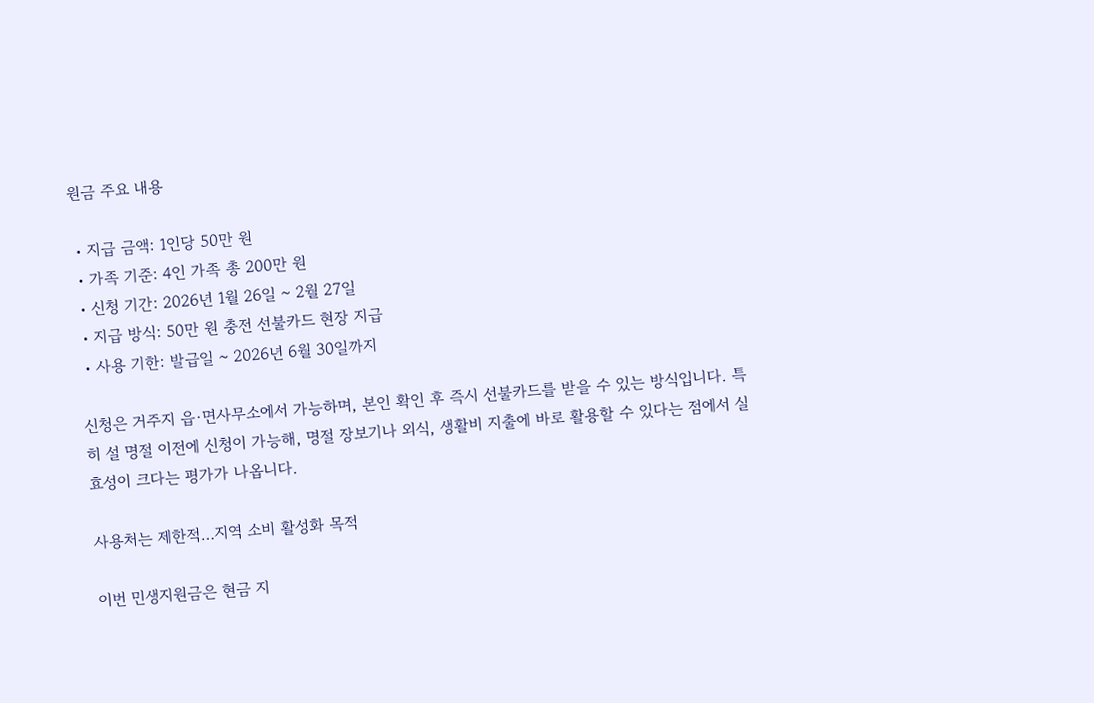원금 주요 내용

・지급 금액: 1인당 50만 원
・가족 기준: 4인 가족 총 200만 원
・신청 기간: 2026년 1월 26일 ~ 2월 27일
・지급 방식: 50만 원 충전 선불카드 현장 지급
・사용 기한: 발급일 ~ 2026년 6월 30일까지

신청은 거주지 읍·면사무소에서 가능하며, 본인 확인 후 즉시 선불카드를 받을 수 있는 방식입니다. 특히 설 명절 이전에 신청이 가능해, 명절 장보기나 외식, 생활비 지출에 바로 활용할 수 있다는 점에서 실효성이 크다는 평가가 나옵니다.

사용처는 제한적…지역 소비 활성화 목적

이번 민생지원금은 현금 지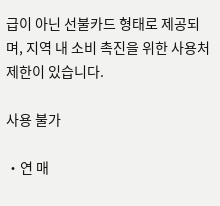급이 아닌 선불카드 형태로 제공되며, 지역 내 소비 촉진을 위한 사용처 제한이 있습니다.

사용 불가

・연 매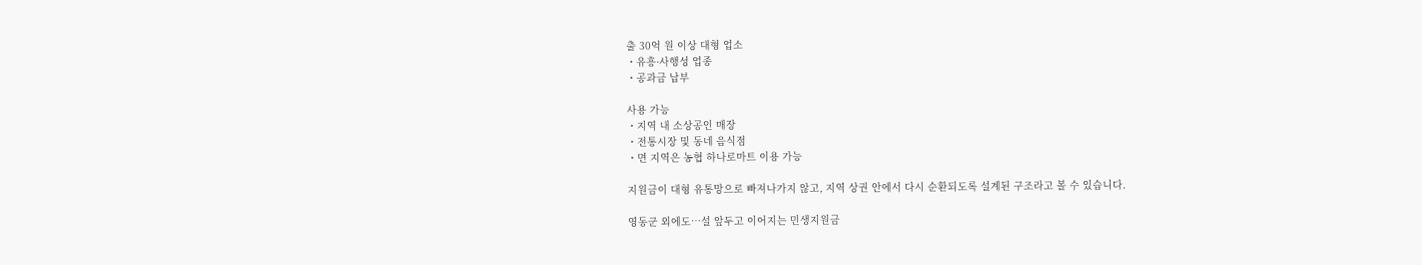출 30억 원 이상 대형 업소
・유흥·사행성 업종
・공과금 납부

사용 가능
・지역 내 소상공인 매장
・전통시장 및 동네 음식점
・면 지역은 농협 하나로마트 이용 가능

지원금이 대형 유통망으로 빠져나가지 않고, 지역 상권 안에서 다시 순환되도록 설계된 구조라고 볼 수 있습니다.

영동군 외에도…설 앞두고 이어지는 민생지원금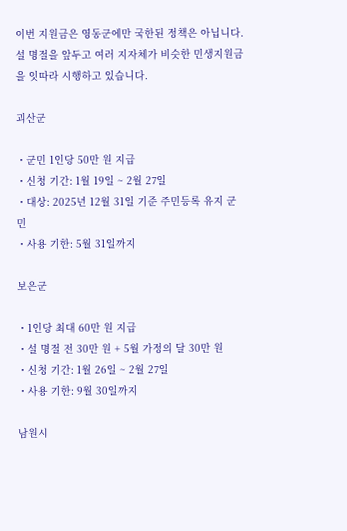이번 지원금은 영동군에만 국한된 정책은 아닙니다.설 명절을 앞두고 여러 지자체가 비슷한 민생지원금을 잇따라 시행하고 있습니다.

괴산군

・군민 1인당 50만 원 지급
・신청 기간: 1월 19일 ~ 2월 27일
・대상: 2025년 12월 31일 기준 주민등록 유지 군민
・사용 기한: 5월 31일까지

보은군

・1인당 최대 60만 원 지급
・설 명절 전 30만 원 + 5월 가정의 달 30만 원
・신청 기간: 1월 26일 ~ 2월 27일
・사용 기한: 9월 30일까지

남원시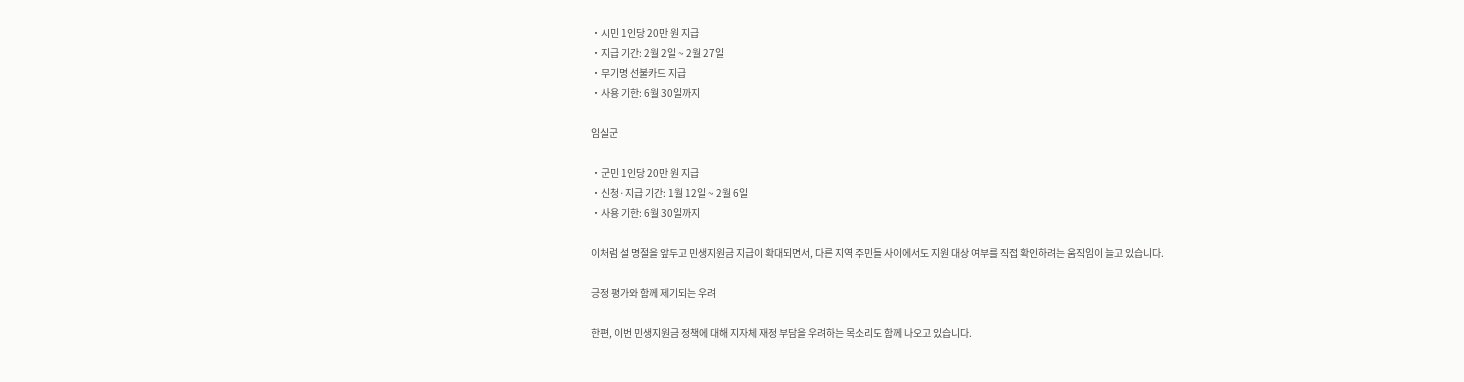・시민 1인당 20만 원 지급
・지급 기간: 2월 2일 ~ 2월 27일
・무기명 선불카드 지급
・사용 기한: 6월 30일까지

임실군

・군민 1인당 20만 원 지급
・신청·지급 기간: 1월 12일 ~ 2월 6일
・사용 기한: 6월 30일까지

이처럼 설 명절을 앞두고 민생지원금 지급이 확대되면서, 다른 지역 주민들 사이에서도 지원 대상 여부를 직접 확인하려는 움직임이 늘고 있습니다.

긍정 평가와 함께 제기되는 우려

한편, 이번 민생지원금 정책에 대해 지자체 재정 부담을 우려하는 목소리도 함께 나오고 있습니다.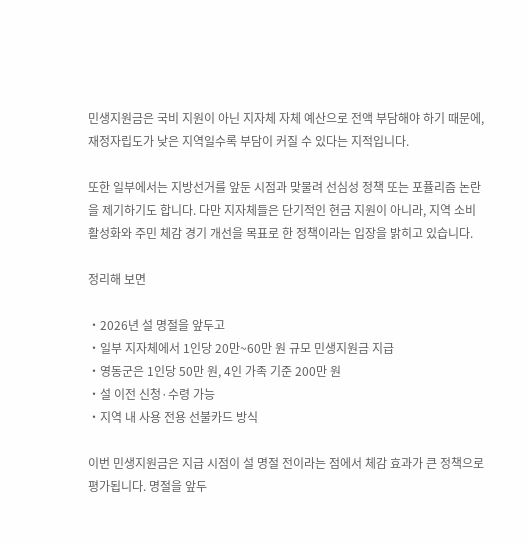민생지원금은 국비 지원이 아닌 지자체 자체 예산으로 전액 부담해야 하기 때문에, 재정자립도가 낮은 지역일수록 부담이 커질 수 있다는 지적입니다.

또한 일부에서는 지방선거를 앞둔 시점과 맞물려 선심성 정책 또는 포퓰리즘 논란을 제기하기도 합니다. 다만 지자체들은 단기적인 현금 지원이 아니라, 지역 소비 활성화와 주민 체감 경기 개선을 목표로 한 정책이라는 입장을 밝히고 있습니다.

정리해 보면

・2026년 설 명절을 앞두고
・일부 지자체에서 1인당 20만~60만 원 규모 민생지원금 지급
・영동군은 1인당 50만 원, 4인 가족 기준 200만 원
・설 이전 신청·수령 가능
・지역 내 사용 전용 선불카드 방식

이번 민생지원금은 지급 시점이 설 명절 전이라는 점에서 체감 효과가 큰 정책으로 평가됩니다. 명절을 앞두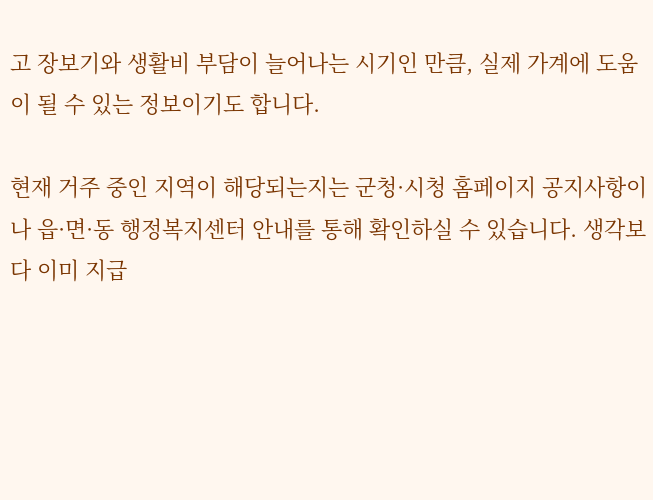고 장보기와 생활비 부담이 늘어나는 시기인 만큼, 실제 가계에 도움이 될 수 있는 정보이기도 합니다.

현재 거주 중인 지역이 해당되는지는 군청·시청 홈페이지 공지사항이나 읍·면·동 행정복지센터 안내를 통해 확인하실 수 있습니다. 생각보다 이미 지급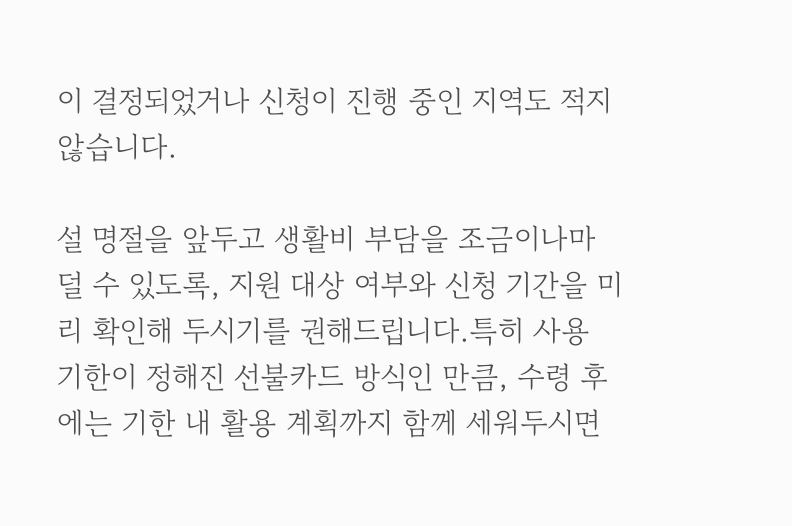이 결정되었거나 신청이 진행 중인 지역도 적지 않습니다.

설 명절을 앞두고 생활비 부담을 조금이나마 덜 수 있도록, 지원 대상 여부와 신청 기간을 미리 확인해 두시기를 권해드립니다.특히 사용 기한이 정해진 선불카드 방식인 만큼, 수령 후에는 기한 내 활용 계획까지 함께 세워두시면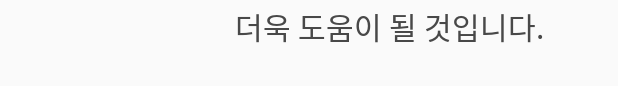더욱 도움이 될 것입니다.